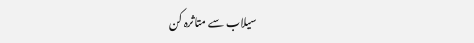سیلاب سے متاثرہ کن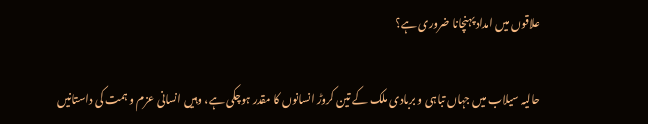علاقوں میں امداد پہنچانا ضروری ہے؟

حالیہ سیلاب میں جہاں تباہی و بربادی ملک کے تین کروڑ انسانوں کا مقدر ہوچکی ہے، وہیں انسانی عزم و ہمت کی داستانیں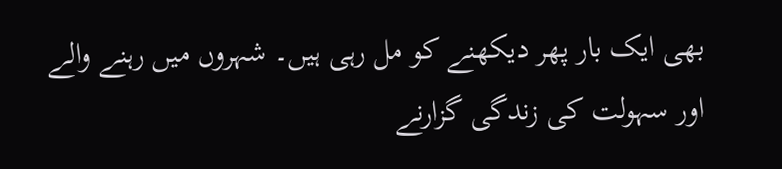بھی ایک بار پھر دیکھنے کو مل رہی ہیں۔ شہروں میں رہنے والے اور سہولت کی زندگی گزارنے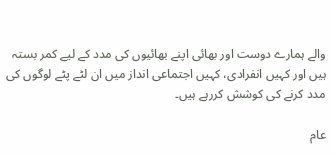والے ہمارے دوست اور بھائی اپنے بھائیوں کی مدد کے لیے کمر بستہ ہیں اور کہیں انفرادی، کہیں اجتماعی انداز میں ان لٹے پٹے لوگوں کی مدد کرنے کی کوشش کررہے ہیں۔

عام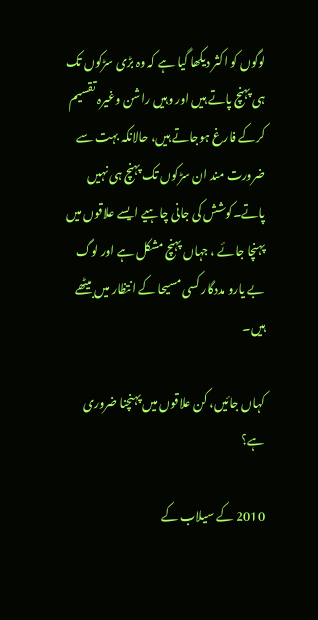لوگوں کو اکثر دیکھا گیا ہے کہ وہ بڑی سڑکوں تک ہی پہنچ پاتے ہیں اور وہیں راشن وغیرہ تقسیم کرکے فارغ ہوجاتے ہیں، حالانکہ بہت سے ضرورت مند ان سڑکوں تک پہنچ ہی نہیں پاتے۔کوشش کی جانی چاہیے ایسے علاقوں میں پہنچا جائے ، جہاں پہنچ مشکل ہے اور لوگ بے یارو مددگار کسی مسیحا کے انتظار میں بیٹھے ہیں۔

کہاں جائیں، کن علاقوں میں پہنچنا ضروری ہے؟

2010 کے سیلاب کے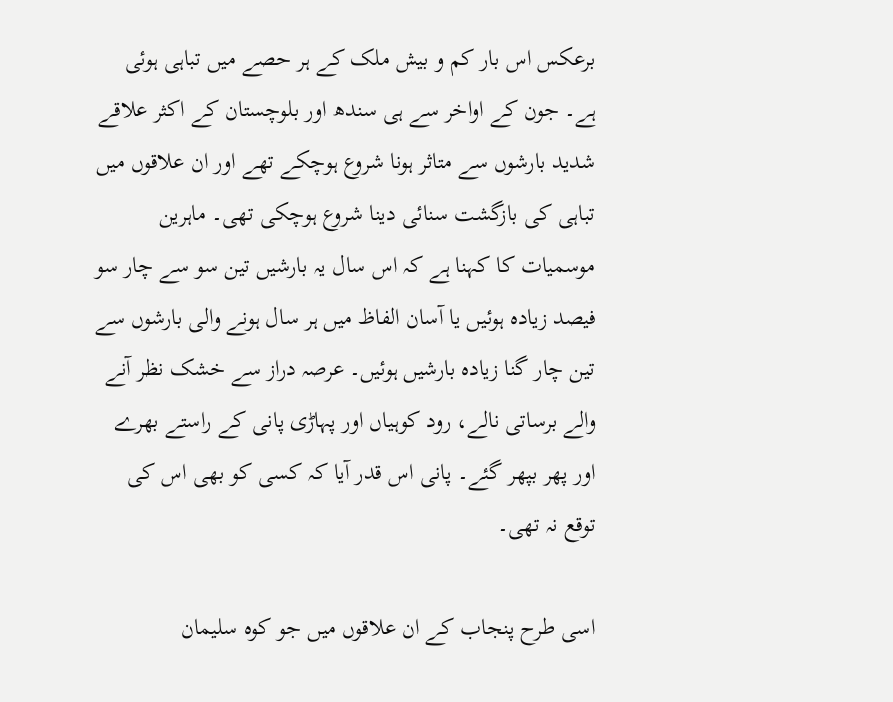برعکس اس بار کم و بیش ملک کے ہر حصے میں تباہی ہوئی ہے۔ جون کے اواخر سے ہی سندھ اور بلوچستان کے اکثر علاقے شدید بارشوں سے متاثر ہونا شروع ہوچکے تھے اور ان علاقوں میں تباہی کی بازگشت سنائی دینا شروع ہوچکی تھی۔ ماہرین موسمیات کا کہنا ہے کہ اس سال یہ بارشیں تین سو سے چار سو فیصد زیادہ ہوئیں یا آسان الفاظ میں ہر سال ہونے والی بارشوں سے تین چار گنا زیادہ بارشیں ہوئیں۔ عرصہ دراز سے خشک نظر آنے والے برساتی نالے، رود کوہیاں اور پہاڑی پانی کے راستے بھرے اور پھر بپھر گئے۔ پانی اس قدر آیا کہ کسی کو بھی اس کی توقع نہ تھی۔

اسی طرح پنجاب کے ان علاقوں میں جو کوہ سلیمان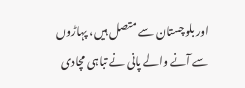اور بلوچستان سے متصل ہیں، پہاڑوں سے آنے والے پانی نے تباہی مچادی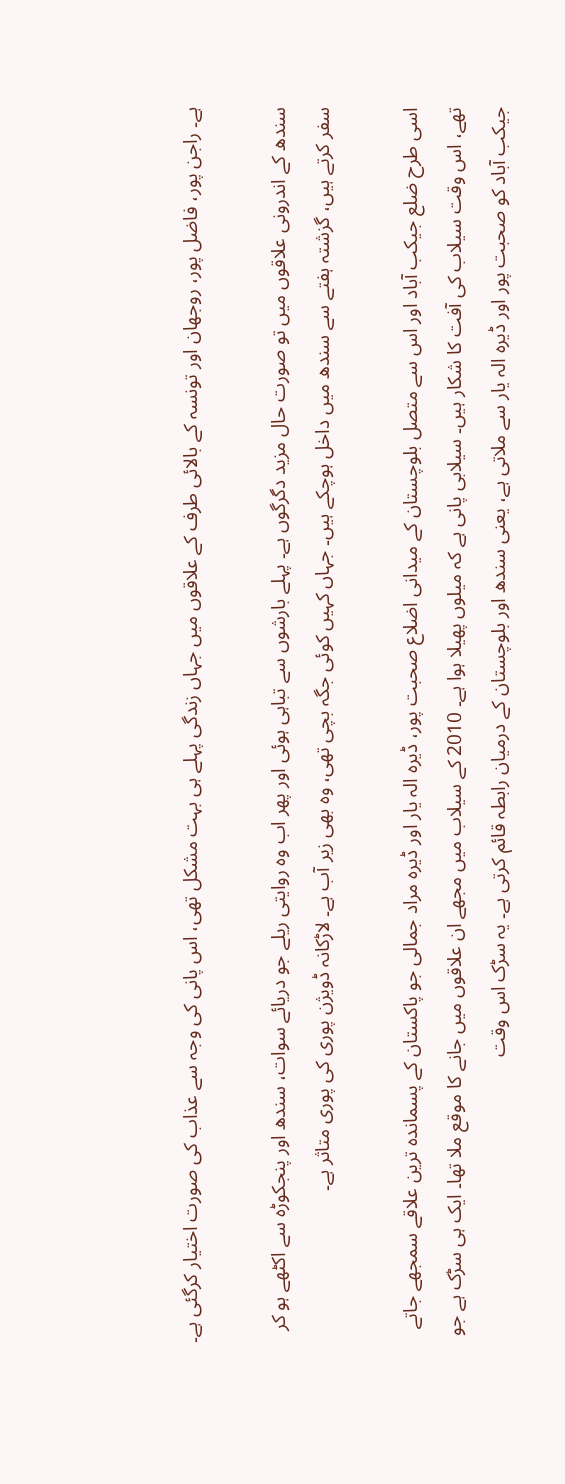ہے۔ راجن پور، فاضل پور، روجھان اور تونسہ کے بالائی طرف کے علاقوں میں جہاں زندگی پہلے ہی بہت مشکل تھی، اس پانی کی وجہ سے عذاب کی صورت اختیار کرگئی ہے۔

سندھ کے اندرونی علاقوں میں تو صورت حال مزید دگرگوں ہے۔ پہلے بارشوں سے تباہی ہوئی اور پھر اب وہ روایتی ریلے جو دریائے سوات، سندھ اور پنجکوڑہ سے اکٹھے ہو کر سفر کرتے ہیں، گزشتہ ہفتے سے سندھ میں داخل ہوچکے ہیں۔ جہاں کہیں کوئی جگہ بچی تھی، وہ بھی زیر آب ہے۔ لاڑکانہ ڈویژن پوری کی پوری متاثر ہے۔

اسی طرح ضلع جیکب آباد اور اس سے متصل بلوچستان کے میدانی اضلاع صحبت پور، ڈیرہ الہ یار اور ڈیرہ مراد جمالی جو پاکستان کے پسماندہ ترین علاقے سمجھے جاتے تھے، اس وقت سیلاب کی آفت کا شکار ہیں۔ سیلابی پانی ہے کہ میلوں پھیلا ہوا ہے۔ 2010 کے سیلاب میں مجھے ان علاقوں میں جانے کا موقع ملا تھا۔ ایک ہی سڑک ہے جو جیکب آباد کو صحبت پور اور ڈیرہ الہ یار سے ملاتی ہے، یعنی سندھ اور بلوچستان کے درمیان رابطہ قائم کرتی ہے۔ یہ سڑک اس وقت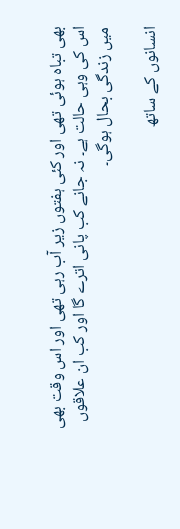بھی تباہ ہوئی تھی اور کئی ہفتوں زیر آب رہی تھی اور اس وقت بھی اس کی وہی حالت ہے۔ نہ جانے کب پانی اترے گا اور کب ان علاقوں میں زندگی بحال ہوگی۔

انسانوں کے ساتھ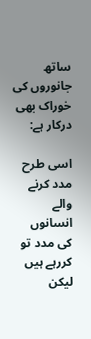ساتھ جانوروں کی خوراک بھی درکار ہے:

اسی طرح مدد کرنے والے انسانوں کی مدد تو کررہے ہیں لیکن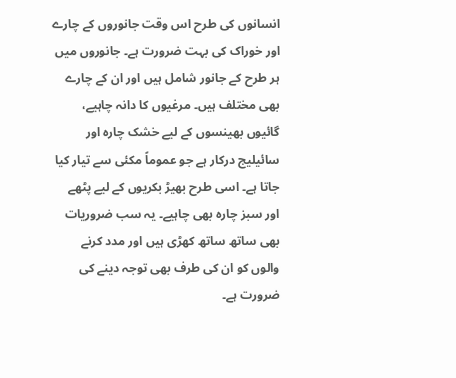انسانوں کی طرح اس وقت جانوروں کے چارے اور خوراک کی بہت ضرورت ہے۔ جانوروں میں ہر طرح کے جانور شامل ہیں اور ان کے چارے بھی مختلف ہیں۔ مرغیوں کا دانہ چاہیے، گائیوں بھینسوں کے لیے خشک چارہ اور سائیلیج درکار ہے جو عموماً مکئی سے تیار کیا جاتا ہے۔ اسی طرح بھیڑ بکریوں کے لیے پٹھے اور سبز چارہ بھی چاہیے۔ یہ سب ضروریات بھی ساتھ ساتھ کھڑی ہیں اور مدد کرنے والوں کو ان کی طرف بھی توجہ دینے کی ضرورت ہے۔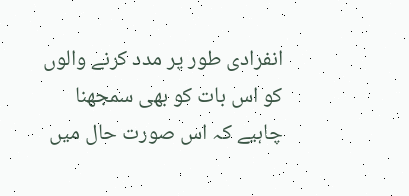انفرادی طور پر مدد کرنے والوں کو اس بات کو بھی سمجھنا چاہیے کہ اس صورت حال میں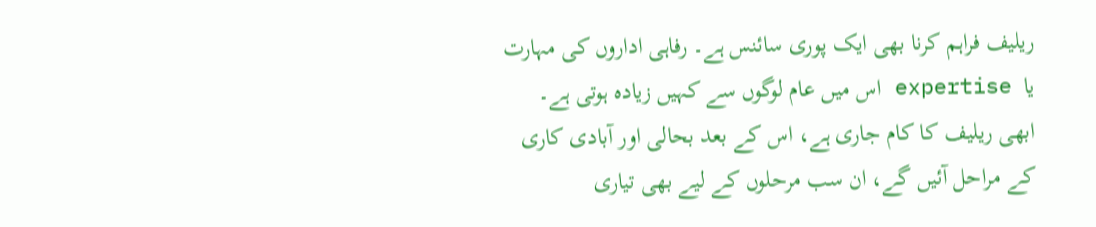ریلیف فراہم کرنا بھی ایک پوری سائنس ہے۔ رفاہی اداروں کی مہارت یا  expertise اس میں عام لوگوں سے کہیں زیادہ ہوتی ہے۔ ابھی ریلیف کا کام جاری ہے، اس کے بعد بحالی اور آبادی کاری کے مراحل آئیں گے، ان سب مرحلوں کے لیے بھی تیاری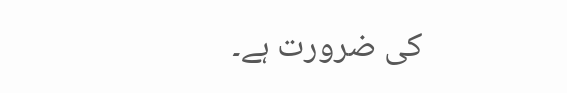کی ضرورت ہے۔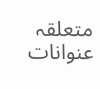متعلقہ عنوانات